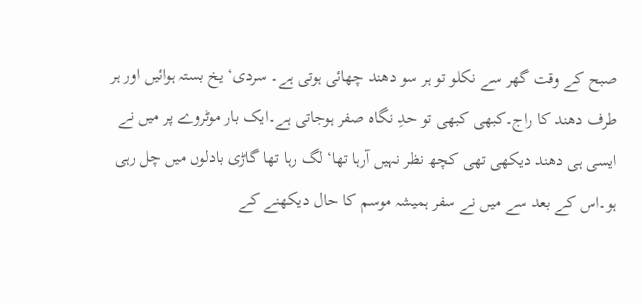صبح کے وقت گھر سے نکلو تو ہر سو دھند چھائی ہوتی ہے۔ سردی‘ یخ بستہ ہوائیں اور ہر طرف دھند کا راج۔کبھی کبھی تو حدِ نگاہ صفر ہوجاتی ہے۔ایک بار موٹروے پر میں نے ایسی ہی دھند دیکھی تھی کچھ نظر نہیں آرہا تھا‘ لگ رہا تھا گاڑی بادلوں میں چل رہی ہو۔اس کے بعد سے میں نے سفر ہمیشہ موسم کا حال دیکھنے کے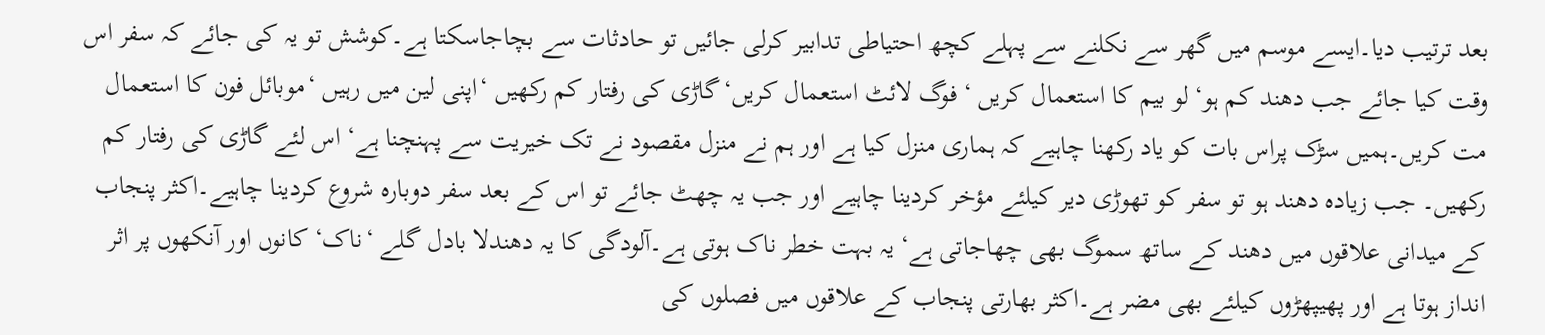بعد ترتیب دیا۔ایسے موسم میں گھر سے نکلنے سے پہلے کچھ احتیاطی تدابیر کرلی جائیں تو حادثات سے بچاجاسکتا ہے۔کوشش تو یہ کی جائے کہ سفر اس وقت کیا جائے جب دھند کم ہو‘ لو بیم کا استعمال کریں ‘ فوگ لائٹ استعمال کریں‘گاڑی کی رفتار کم رکھیں ‘اپنی لین میں رہیں ‘موبائل فون کا استعمال مت کریں۔ہمیں سڑک پراس بات کو یاد رکھنا چاہیے کہ ہماری منزل کیا ہے اور ہم نے منزل مقصود نے تک خیریت سے پہنچنا ہے‘ اس لئے گاڑی کی رفتار کم رکھیں۔ جب زیادہ دھند ہو تو سفر کو تھوڑی دیر کیلئے مؤخر کردینا چاہیے اور جب یہ چھٹ جائے تو اس کے بعد سفر دوبارہ شروع کردینا چاہیے۔اکثر پنجاب کے میدانی علاقوں میں دھند کے ساتھ سموگ بھی چھاجاتی ہے‘ یہ بہت خطر ناک ہوتی ہے۔آلودگی کا یہ دھندلا بادل گلے ‘ناک‘ کانوں اور آنکھوں پر اثر انداز ہوتا ہے اور پھیپھڑوں کیلئے بھی مضر ہے۔اکثر بھارتی پنجاب کے علاقوں میں فصلوں کی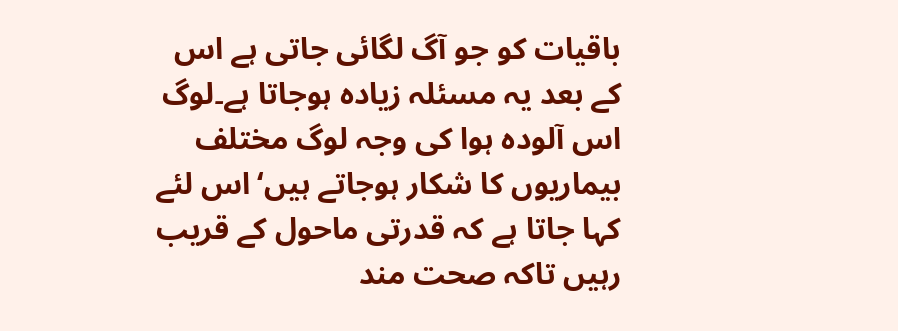باقیات کو جو آگ لگائی جاتی ہے اس کے بعد یہ مسئلہ زیادہ ہوجاتا ہے۔لوگ اس آلودہ ہوا کی وجہ لوگ مختلف بیماریوں کا شکار ہوجاتے ہیں‘اس لئے کہا جاتا ہے کہ قدرتی ماحول کے قریب رہیں تاکہ صحت مند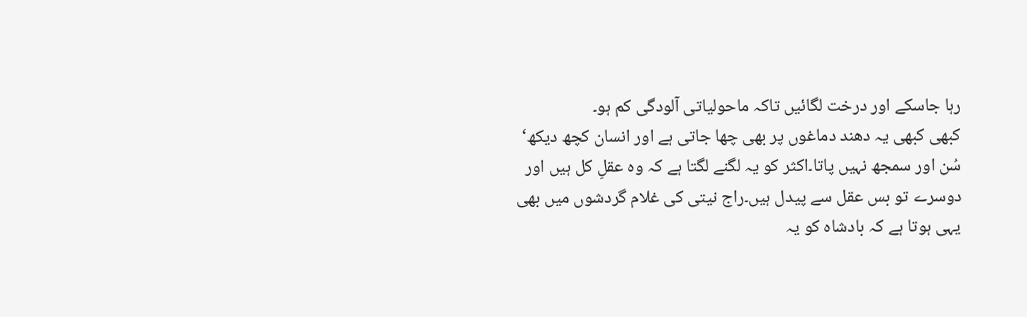رہا جاسکے اور درخت لگائیں تاکہ ماحولیاتی آلودگی کم ہو۔
کبھی کبھی یہ دھند دماغوں پر بھی چھا جاتی ہے اور انسان کچھ دیکھ‘ سُن اور سمجھ نہیں پاتا۔اکثر کو یہ لگنے لگتا ہے کہ وہ عقلِ کل ہیں اور دوسرے تو بس عقل سے پیدل ہیں۔راج نیتی کی غلام گردشوں میں بھی یہی ہوتا ہے کہ بادشاہ کو یہ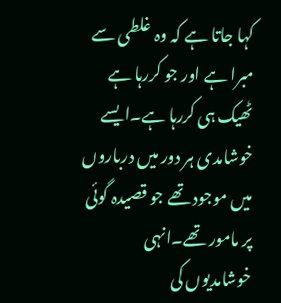کہا جاتا ہے کہ وہ غلطی سے مبرا ہے اور جو کررہا ہے ٹھیک ہی کررہا ہے۔ایسے خوشامدی ہر دور میں درباروں میں موجود تھے جو قصیدہ گوئی پر مامور تھے۔انہی خوشامدیوں کی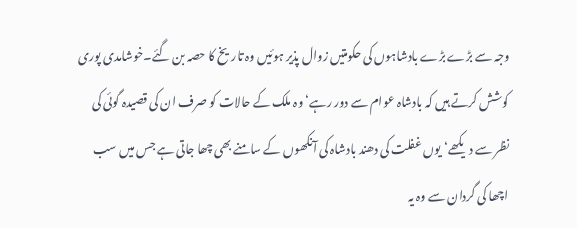وجہ سے بڑے بڑے بادشاہوں کی حکومتیں زوال پذیر ہوئیں وہ تاریخ کا حصہ بن گئے۔خوشامدی پوری کوشش کرتے ہیں کہ بادشاہ عوام سے دور رہے‘ وہ ملک کے حالات کو صرف ان کی قصیدہ گوئی کی نظر سے دیکھے‘یوں غفلت کی دھند بادشاہ کی آنکھوں کے سامنے بھی چھا جاتی ہے جس میں سب اچھا کی گردان سے وہ یہ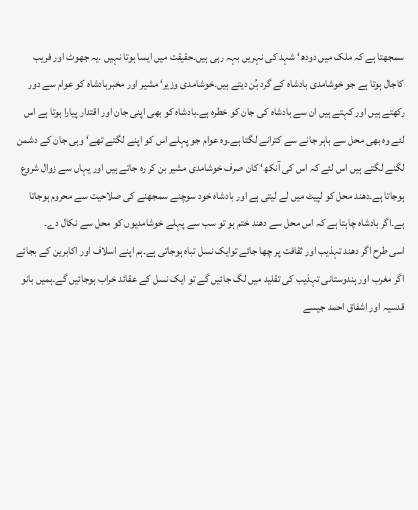سمجھتا ہے کہ ملک میں دودھ‘ شہد کی نہریں بہہ رہی ہیں۔حقیقت میں ایسا ہوتا نہیں ۔یہ جھوٹ اور فریب کاجال ہوتا ہے جو خوشامدی بادشاہ کے گرد بُن دیتے ہیں۔خوشامدی وزیر‘ مشیر اور مخبربادشاہ کو عوام سے دور رکھتے ہیں اور کہتے ہیں ان سے بادشاہ کی جان کو خطرہ ہے۔بادشاہ کو بھی اپنی جان اور اقتدار پیارا ہوتا ہے اس لئے وہ بھی محل سے باہر جانے سے کترانے لگتا ہے۔وہ عوام جو پہلے اس کو اپنے لگتے تھے‘ وہی جان کے دشمن لگنے لگتے ہیں اس لئے کہ اس کی آنکھ‘ کان صرف خوشامدی مشیر بن کر رہ جاتے ہیں اور یہاں سے زوال شروع ہوجاتا ہے۔دھند محل کو لپیٹ میں لے لیتی ہے اور بادشاہ خود سوچنے سمجھنے کی صلاحیت سے محروم ہوجاتا ہے۔اگر بادشاہ چاہتا ہے کہ اس محل سے دھند ختم ہو تو سب سے پہلے خوشامدیوں کو محل سے نکال دے۔
اسی طرح اگر دھند تہذیب اور ثقافت پر چھا جائے توایک نسل تباہ ہوجاتی ہے۔ہم اپنے اسلاف اور اکابرین کے بجائے اگر مغرب اور ہندوستانی تہذیب کی تقلید میں لگ جائیں گے تو ایک نسل کے عقائد خراب ہوجائیں گے۔ہمیں بانو قدسیہ اور اشفاق احمد جیسے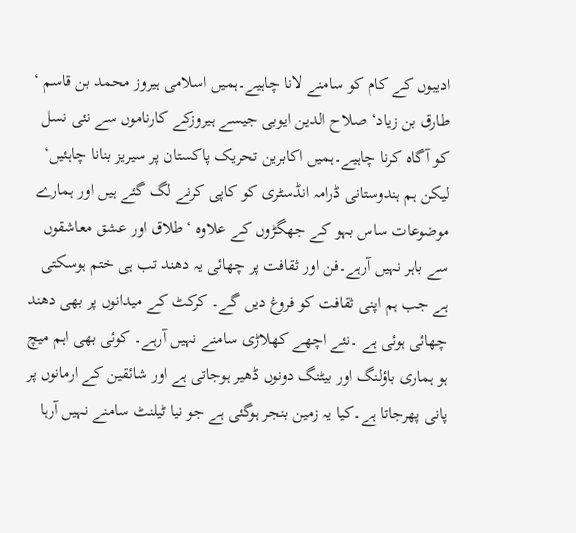ادیبوں کے کام کو سامنے لانا چاہیے۔ہمیں اسلامی ہیروز محمد بن قاسم ‘ طارق بن زیاد‘ صلاح الدین ایوبی جیسے ہیروزکے کارناموں سے نئی نسل کو آگاہ کرنا چاہیے۔ہمیں اکابرین تحریک پاکستان پر سیریز بنانا چاہئیں‘ لیکن ہم ہندوستانی ڈرامہ انڈسٹری کو کاپی کرنے لگ گئے ہیں اور ہمارے موضوعات ساس بہو کے جھگڑوں کے علاوہ ‘طلاق اور عشق معاشقوں سے باہر نہیں آرہے۔فن اور ثقافت پر چھائی یہ دھند تب ہی ختم ہوسکتی ہے جب ہم اپنی ثقافت کو فروغ دیں گے۔ کرکٹ کے میدانوں پر بھی دھند چھائی ہوئی ہے ۔نئے اچھے کھلاڑی سامنے نہیں آرہے۔ کوئی بھی اہم میچ ہو ہماری باؤلنگ اور بیٹنگ دونوں ڈھیر ہوجاتی ہے اور شائقین کے ارمانوں پر پانی پھرجاتا ہے۔کیا یہ زمین بنجر ہوگئی ہے جو نیا ٹیلنٹ سامنے نہیں آرہا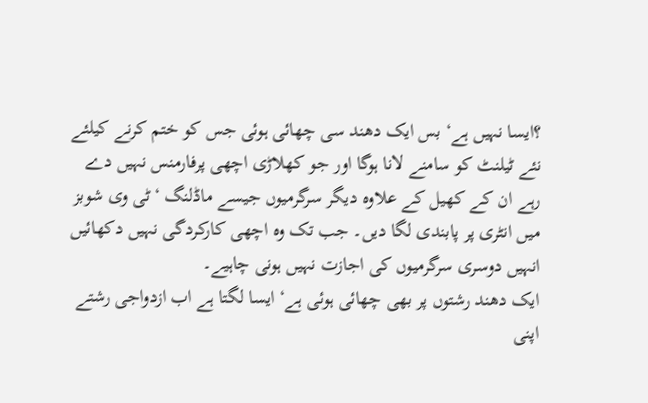؟ایسا نہیں ہے‘ بس ایک دھند سی چھائی ہوئی جس کو ختم کرنے کیلئے نئے ٹیلنٹ کو سامنے لانا ہوگا اور جو کھلاڑی اچھی پرفارمنس نہیں دے رہے ان کے کھیل کے علاوہ دیگر سرگرمیوں جیسے ماڈلنگ ‘ٹی وی شوبز میں انٹری پر پابندی لگا دیں۔ جب تک وہ اچھی کارکردگی نہیں دکھائیں انہیں دوسری سرگرمیوں کی اجازت نہیں ہونی چاہیے۔
ایک دھند رشتوں پر بھی چھائی ہوئی ہے‘ ایسا لگتا ہے اب ازدواجی رشتے اپنی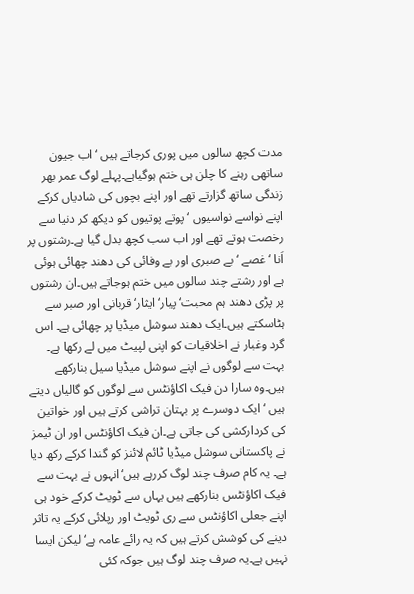مدت کچھ سالوں میں پوری کرجاتے ہیں ‘اب جیون ساتھی رہنے کا چلن ہی ختم ہوگیاہے۔پہلے لوگ عمر بھر زندگی ساتھ گزارتے تھے اور اپنے بچوں کی شادیاں کرکے اپنے نواسے نواسیوں ‘ پوتے پوتیوں کو دیکھ کر دنیا سے رخصت ہوتے تھے اور اب سب کچھ بدل گیا ہے۔رشتوں پر اَنا ‘ غصے ‘ بے صبری اور بے وفائی کی دھند چھائی ہوئی ہے اور رشتے چند سالوں میں ختم ہوجاتے ہیں۔ان رشتوں پر پڑی دھند ہم محبت‘ پیار‘ ایثار‘ قربانی اور صبر سے ہٹاسکتے ہیں۔ایک دھند سوشل میڈیا پر چھائی ہے۔ اس گرد وغبار نے اخلاقیات کو اپنی لپیٹ میں لے رکھا ہے۔ بہت سے لوگوں نے اپنے سوشل میڈیا سیل بنارکھے ہیں۔وہ سارا دن فیک اکاؤنٹس سے لوگوں کو گالیاں دیتے ہیں ‘ ایک دوسرے پر بہتان تراشی کرتے ہیں اور خواتین کی کردارکشی کی جاتی ہے۔ان فیک اکاؤنٹس اور ان ٹیمز نے پاکستانی سوشل میڈیا ٹائم لائنز کو گندا کرکے رکھ دیا ہے۔ یہ کام صرف چند لوگ کررہے ہیں‘انہوں نے بہت سے فیک اکاؤنٹس بنارکھے ہیں یہاں سے ٹویٹ کرکے خود ہی اپنے جعلی اکاؤنٹس سے ری ٹویٹ اور رپلائی کرکے یہ تاثر دینے کی کوشش کرتے ہیں کہ یہ رائے عامہ ہے‘ لیکن ایسا نہیں ہے۔یہ صرف چند لوگ ہیں جوکہ کئی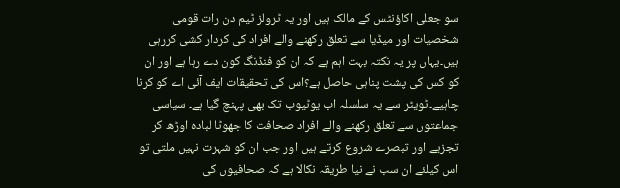سو جعلی اکاؤنٹس کے مالک ہیں اور یہ ٹرولز ٹیم دن رات قومی شخصیات اور میڈیا سے تعلق رکھنے والے افراد کی کردار کشی کررہی ہیں۔یہاں پر یہ نکتہ بہت اہم ہے کہ ان کو فنڈنگ کون دے رہا ہے اور ان کو کس کی پشت پناہی حاصل ہے؟اس کی تحقیقات ایف آئی اے کو کرنا چاہیے۔ٹویٹر سے یہ سلسلہ اب یوٹیوب تک بھی پہنچ گیا ہے۔ سیاسی جماعتوں سے تعلق رکھنے والے افراد صحافت کا جھوٹا لبادہ اوڑھ کر تجزیے اور تبصرے شروع کرتے ہیں اور جب ان کو شہرت نہیں ملتی تو اس کیلئے ان سب نے نیا طریقہ نکالا ہے کہ صحافیوں کی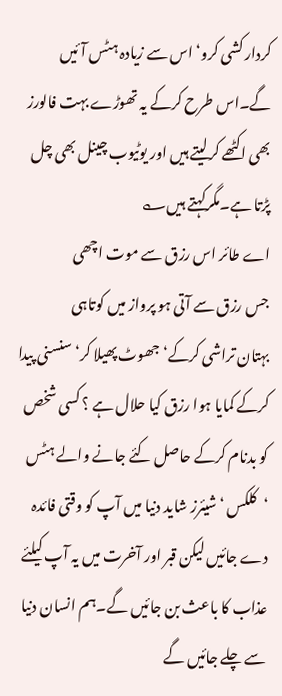کردار کشی کرو‘ اس سے زیادہ ہٹس آئیں گے۔اس طرح کرکے یہ تھوڑے بہت فالورز بھی اکٹھے کرلیتے ہیں اور یوٹیوب چینل بھی چل پڑتا ہے۔مگرکہتے ہیں؎
اے طائر اس رزق سے موت اچھی
جس رزق سے آتی ہو پرواز میں کوتاہی
بہتان تراشی کرکے‘ جھوٹ پھیلا کر‘ سنسنی پیدا کرکے کمایا ہوا رزق کیا حلال ہے ؟ کسی شخص کو بدنام کرکے حاصل کئے جانے والے ہٹس ‘کلکس ‘شیئرز شاید دنیا میں آپ کو وقتی فائدہ دے جائیں لیکن قبر اور آخرت میں یہ آپ کیلئے عذاب کا باعث بن جائیں گے۔ہم انسان دنیا سے چلے جائیں گے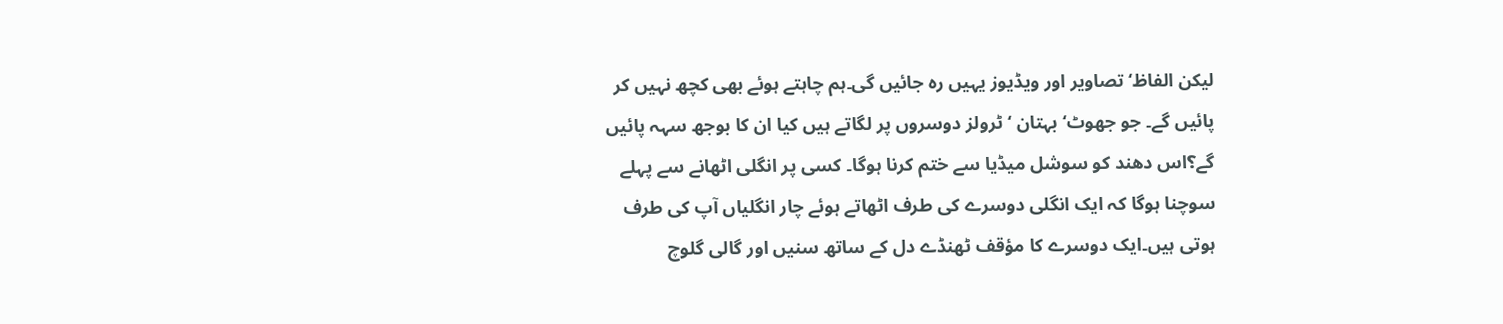لیکن الفاظ‘ تصاویر اور ویڈیوز یہیں رہ جائیں گی۔ہم چاہتے ہوئے بھی کچھ نہیں کر پائیں گے۔ جو جھوٹ‘ بہتان ‘ ٹرولز دوسروں پر لگاتے ہیں کیا ان کا بوجھ سہہ پائیں گے؟اس دھند کو سوشل میڈیا سے ختم کرنا ہوگا۔ کسی پر انگلی اٹھانے سے پہلے سوچنا ہوگا کہ ایک انگلی دوسرے کی طرف اٹھاتے ہوئے چار انگلیاں آپ کی طرف ہوتی ہیں۔ایک دوسرے کا مؤقف ٹھنڈے دل کے ساتھ سنیں اور گالی گلوچ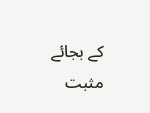کے بجائے مثبت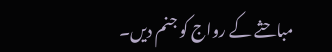مباحثے کے رواج کو جنم دیں۔